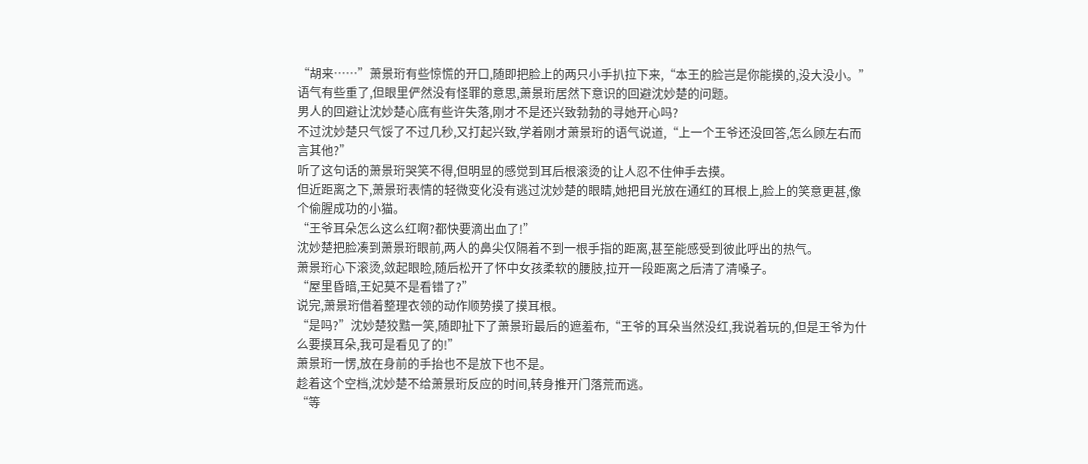“胡来……”萧景珩有些惊慌的开口,随即把脸上的两只小手扒拉下来,“本王的脸岂是你能摸的,没大没小。”
语气有些重了,但眼里俨然没有怪罪的意思,萧景珩居然下意识的回避沈妙楚的问题。
男人的回避让沈妙楚心底有些许失落,刚才不是还兴致勃勃的寻她开心吗?
不过沈妙楚只气馁了不过几秒,又打起兴致,学着刚才萧景珩的语气说道,“上一个王爷还没回答,怎么顾左右而言其他?”
听了这句话的萧景珩哭笑不得,但明显的感觉到耳后根滚烫的让人忍不住伸手去摸。
但近距离之下,萧景珩表情的轻微变化没有逃过沈妙楚的眼睛,她把目光放在通红的耳根上,脸上的笑意更甚,像个偷腥成功的小猫。
“王爷耳朵怎么这么红啊?都快要滴出血了!”
沈妙楚把脸凑到萧景珩眼前,两人的鼻尖仅隔着不到一根手指的距离,甚至能感受到彼此呼出的热气。
萧景珩心下滚烫,敛起眼睑,随后松开了怀中女孩柔软的腰肢,拉开一段距离之后清了清嗓子。
“屋里昏暗,王妃莫不是看错了?”
说完,萧景珩借着整理衣领的动作顺势摸了摸耳根。
“是吗?”沈妙楚狡黠一笑,随即扯下了萧景珩最后的遮羞布,“王爷的耳朵当然没红,我说着玩的,但是王爷为什么要摸耳朵,我可是看见了的!”
萧景珩一愣,放在身前的手抬也不是放下也不是。
趁着这个空档,沈妙楚不给萧景珩反应的时间,转身推开门落荒而逃。
“等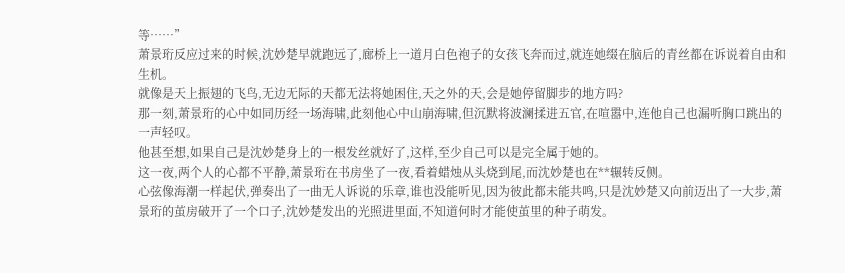等……”
萧景珩反应过来的时候,沈妙楚早就跑远了,廊桥上一道月白色袍子的女孩飞奔而过,就连她缀在脑后的青丝都在诉说着自由和生机。
就像是天上振翅的飞鸟,无边无际的天都无法将她困住,天之外的天,会是她停留脚步的地方吗?
那一刻,萧景珩的心中如同历经一场海啸,此刻他心中山崩海啸,但沉默将波澜揉进五官,在喧嚣中,连他自己也漏听胸口跳出的一声轻叹。
他甚至想,如果自己是沈妙楚身上的一根发丝就好了,这样,至少自己可以是完全属于她的。
这一夜,两个人的心都不平静,萧景珩在书房坐了一夜,看着蜡烛从头烧到尾,而沈妙楚也在**辗转反侧。
心弦像海潮一样起伏,弹奏出了一曲无人诉说的乐章,谁也没能听见,因为彼此都未能共鸣,只是沈妙楚又向前迈出了一大步,萧景珩的茧房破开了一个口子,沈妙楚发出的光照进里面,不知道何时才能使茧里的种子萌发。